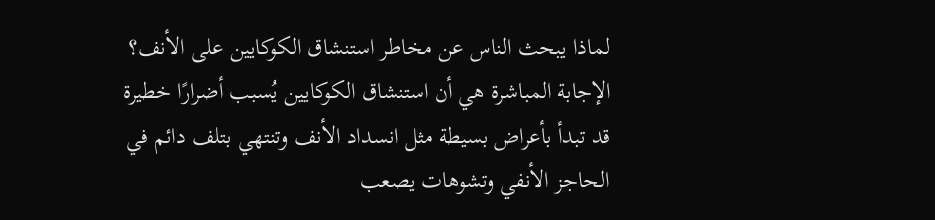لماذا يبحث الناس عن مخاطر استنشاق الكوكايين على الأنف؟ الإجابة المباشرة هي أن استنشاق الكوكايين يُسبب أضرارًا خطيرة قد تبدأ بأعراض بسيطة مثل انسداد الأنف وتنتهي بتلف دائم في الحاجز الأنفي وتشوهات يصعب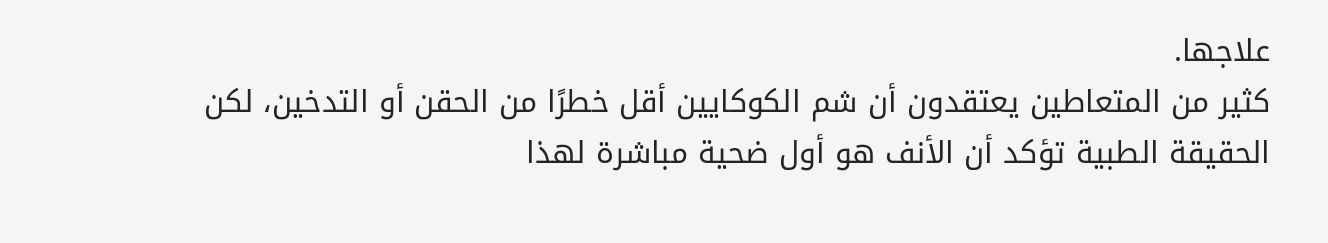علاجها.
كثير من المتعاطين يعتقدون أن شم الكوكايين أقل خطرًا من الحقن أو التدخين، لكن الحقيقة الطبية تؤكد أن الأنف هو أول ضحية مباشرة لهذا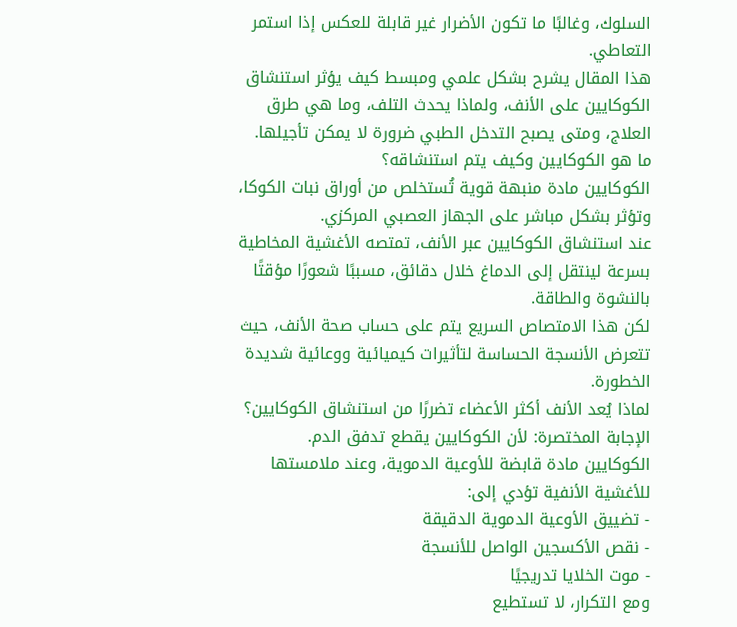السلوك، وغالبًا ما تكون الأضرار غير قابلة للعكس إذا استمر التعاطي.
هذا المقال يشرح بشكل علمي ومبسط كيف يؤثر استنشاق الكوكايين على الأنف، ولماذا يحدث التلف، وما هي طرق العلاج، ومتى يصبح التدخل الطبي ضرورة لا يمكن تأجيلها.
ما هو الكوكايين وكيف يتم استنشاقه؟
الكوكايين مادة منبهة قوية تُستخلص من أوراق نبات الكوكا، وتؤثر بشكل مباشر على الجهاز العصبي المركزي.
عند استنشاق الكوكايين عبر الأنف، تمتصه الأغشية المخاطية بسرعة لينتقل إلى الدماغ خلال دقائق، مسببًا شعورًا مؤقتًا بالنشوة والطاقة.
لكن هذا الامتصاص السريع يتم على حساب صحة الأنف، حيث تتعرض الأنسجة الحساسة لتأثيرات كيميائية ووعائية شديدة الخطورة.
لماذا يُعد الأنف أكثر الأعضاء تضررًا من استنشاق الكوكايين؟
الإجابة المختصرة: لأن الكوكايين يقطع تدفق الدم.
الكوكايين مادة قابضة للأوعية الدموية، وعند ملامستها للأغشية الأنفية تؤدي إلى:
- تضييق الأوعية الدموية الدقيقة
- نقص الأكسجين الواصل للأنسجة
- موت الخلايا تدريجيًا
ومع التكرار، لا تستطيع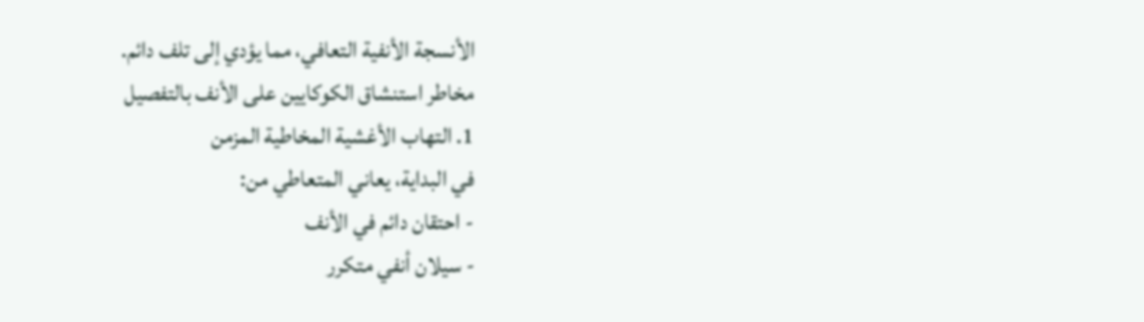الأنسجة الأنفية التعافي، مما يؤدي إلى تلف دائم.
مخاطر استنشاق الكوكايين على الأنف بالتفصيل
1. التهاب الأغشية المخاطية المزمن
في البداية، يعاني المتعاطي من:
- احتقان دائم في الأنف
- سيلان أنفي متكرر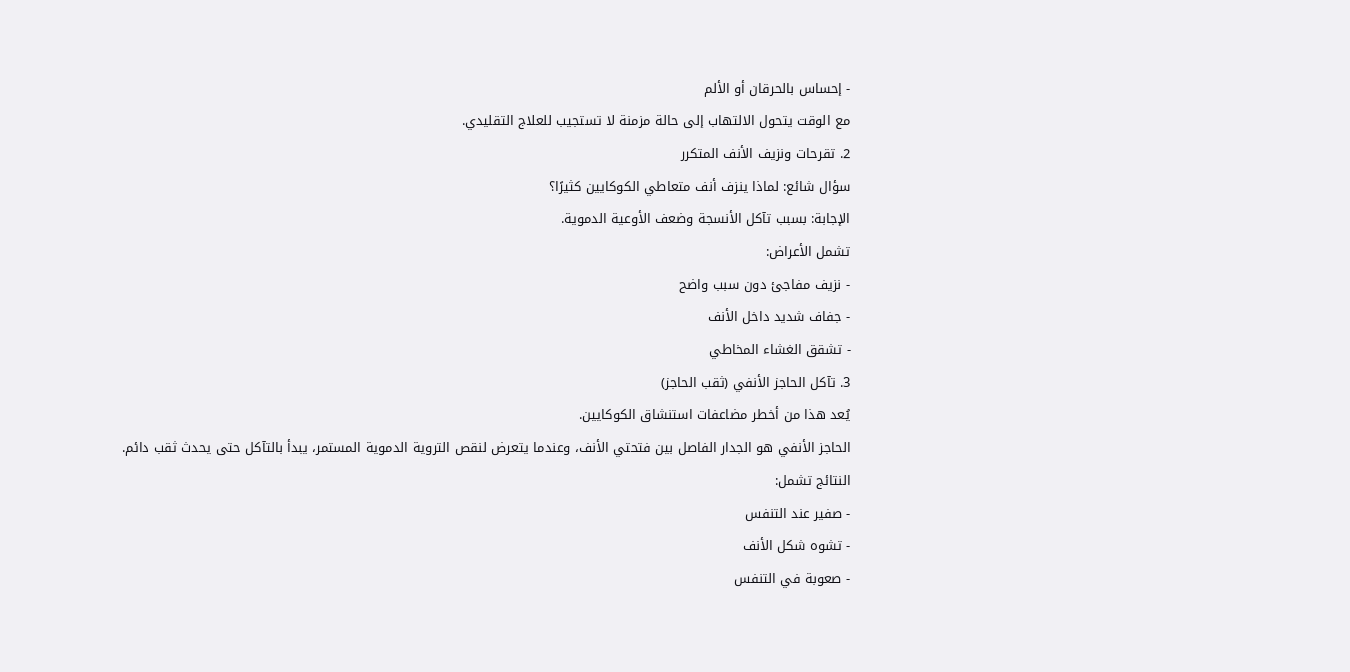- إحساس بالحرقان أو الألم
مع الوقت يتحول الالتهاب إلى حالة مزمنة لا تستجيب للعلاج التقليدي.
2. تقرحات ونزيف الأنف المتكرر
سؤال شائع: لماذا ينزف أنف متعاطي الكوكايين كثيرًا؟
الإجابة: بسبب تآكل الأنسجة وضعف الأوعية الدموية.
تشمل الأعراض:
- نزيف مفاجئ دون سبب واضح
- جفاف شديد داخل الأنف
- تشقق الغشاء المخاطي
3. تآكل الحاجز الأنفي (ثقب الحاجز)
يُعد هذا من أخطر مضاعفات استنشاق الكوكايين.
الحاجز الأنفي هو الجدار الفاصل بين فتحتي الأنف، وعندما يتعرض لنقص التروية الدموية المستمر، يبدأ بالتآكل حتى يحدث ثقب دائم.
النتائج تشمل:
- صفير عند التنفس
- تشوه شكل الأنف
- صعوبة في التنفس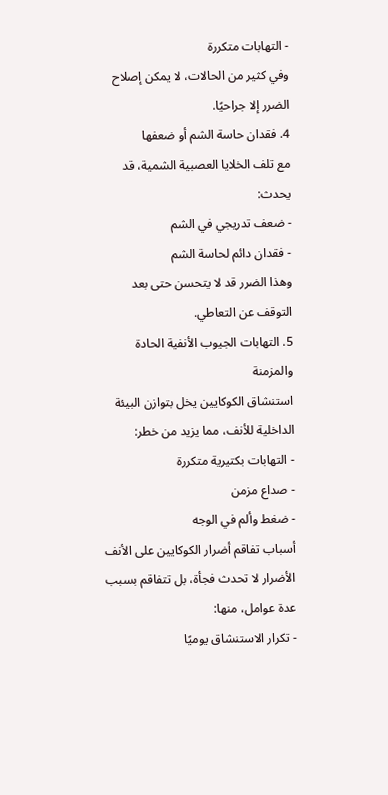- التهابات متكررة
وفي كثير من الحالات، لا يمكن إصلاح الضرر إلا جراحيًا.
4. فقدان حاسة الشم أو ضعفها
مع تلف الخلايا العصبية الشمية، قد يحدث:
- ضعف تدريجي في الشم
- فقدان دائم لحاسة الشم
وهذا الضرر قد لا يتحسن حتى بعد التوقف عن التعاطي.
5. التهابات الجيوب الأنفية الحادة والمزمنة
استنشاق الكوكايين يخل بتوازن البيئة الداخلية للأنف، مما يزيد من خطر:
- التهابات بكتيرية متكررة
- صداع مزمن
- ضغط وألم في الوجه
أسباب تفاقم أضرار الكوكايين على الأنف
الأضرار لا تحدث فجأة، بل تتفاقم بسبب عدة عوامل، منها:
- تكرار الاستنشاق يوميًا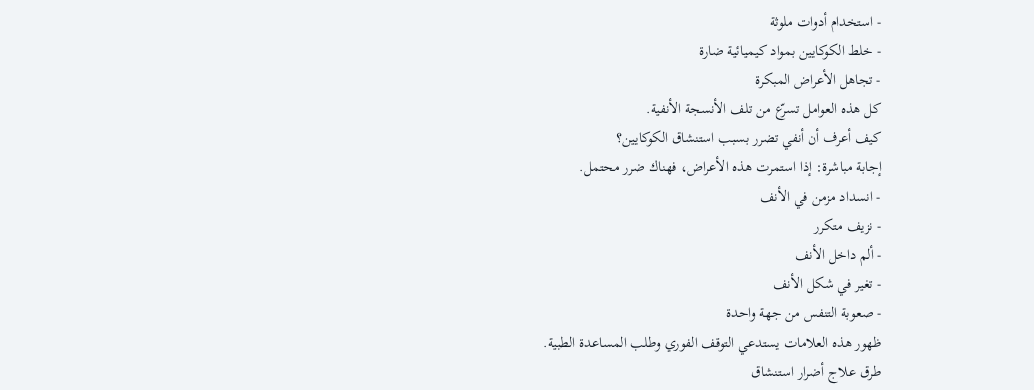- استخدام أدوات ملوثة
- خلط الكوكايين بمواد كيميائية ضارة
- تجاهل الأعراض المبكرة
كل هذه العوامل تسرّع من تلف الأنسجة الأنفية.
كيف أعرف أن أنفي تضرر بسبب استنشاق الكوكايين؟
إجابة مباشرة: إذا استمرت هذه الأعراض، فهناك ضرر محتمل.
- انسداد مزمن في الأنف
- نزيف متكرر
- ألم داخل الأنف
- تغير في شكل الأنف
- صعوبة التنفس من جهة واحدة
ظهور هذه العلامات يستدعي التوقف الفوري وطلب المساعدة الطبية.
طرق علاج أضرار استنشاق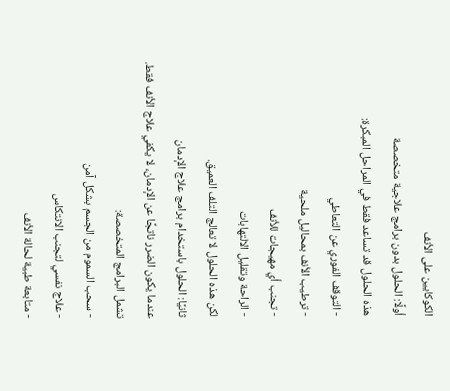الكوكايين على الأنف
أولًا: الحلول بدون برامج علاجية متخصصة
هذه الحلول قد تساعد فقط في المراحل المبكرة:
- التوقف الفوري عن التعاطي
- ترطيب الأنف بمحاليل ملحية
- تجنب أي مهيجات للأنف
- الراحة وتقليل الالتهابات
لكن هذه الحلول لا تعالج التلف العميق.
ثانيًا: الحلول باستخدام برامج علاج الإدمان
عندما يكون الضرر ناتجًا عن الإدمان، لا يكفي علاج الأنف فقط.
تشمل البرامج المتخصصة:
- سحب السموم من الجسم بشكل آمن
- علاج نفسي لتجنب الانتكاس
- متابعة طبية لحالة الأنف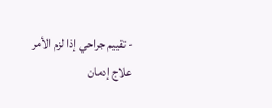- تقييم جراحي إذا لزم الأمر
علاج إدمان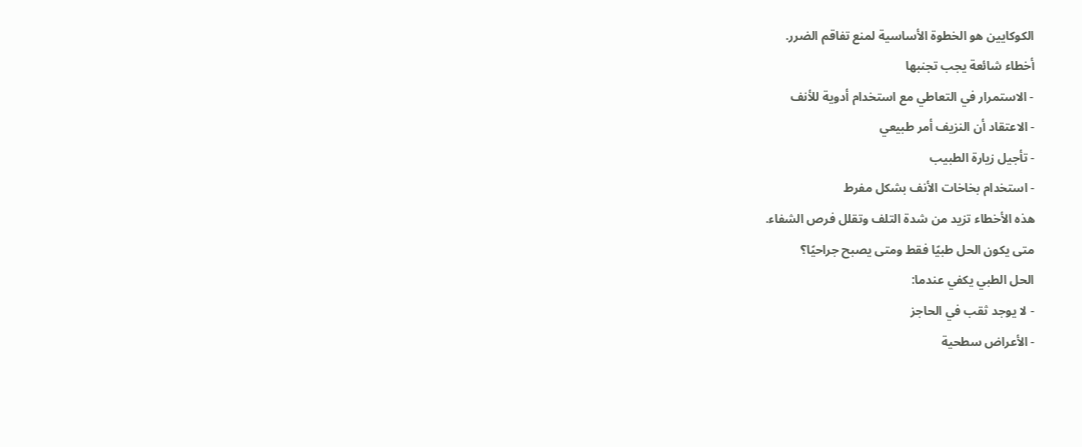الكوكايين هو الخطوة الأساسية لمنع تفاقم الضرر.
أخطاء شائعة يجب تجنبها
- الاستمرار في التعاطي مع استخدام أدوية للأنف
- الاعتقاد أن النزيف أمر طبيعي
- تأجيل زيارة الطبيب
- استخدام بخاخات الأنف بشكل مفرط
هذه الأخطاء تزيد من شدة التلف وتقلل فرص الشفاء.
متى يكون الحل طبيًا فقط ومتى يصبح جراحيًا؟
الحل الطبي يكفي عندما:
- لا يوجد ثقب في الحاجز
- الأعراض سطحية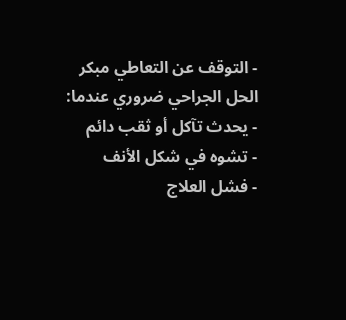- التوقف عن التعاطي مبكر
الحل الجراحي ضروري عندما:
- يحدث تآكل أو ثقب دائم
- تشوه في شكل الأنف
- فشل العلاج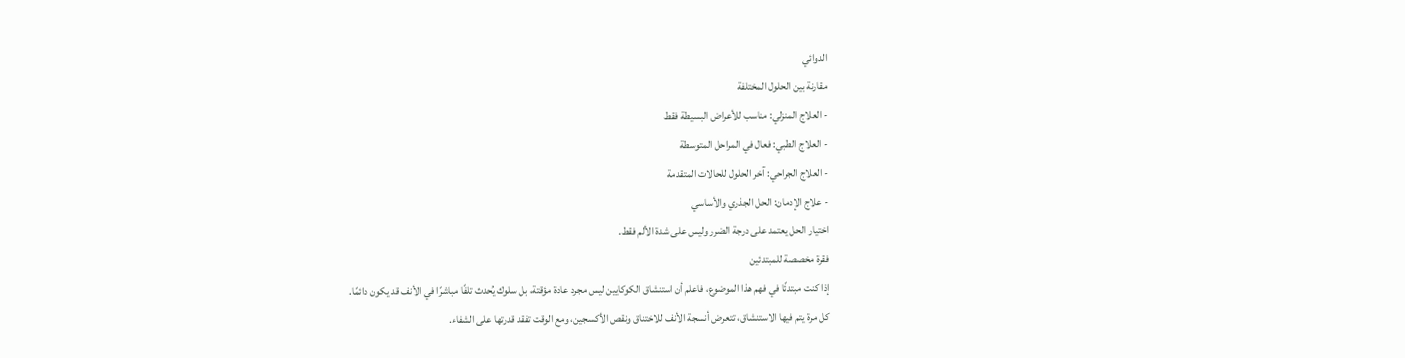الدوائي
مقارنة بين الحلول المختلفة
- العلاج المنزلي: مناسب للأعراض البسيطة فقط
- العلاج الطبي: فعال في المراحل المتوسطة
- العلاج الجراحي: آخر الحلول للحالات المتقدمة
- علاج الإدمان: الحل الجذري والأساسي
اختيار الحل يعتمد على درجة الضرر وليس على شدة الألم فقط.
فقرة مخصصة للمبتدئين
إذا كنت مبتدئًا في فهم هذا الموضوع، فاعلم أن استنشاق الكوكايين ليس مجرد عادة مؤقتة، بل سلوك يُحدث تلفًا مباشرًا في الأنف قد يكون دائمًا.
كل مرة يتم فيها الاستنشاق، تتعرض أنسجة الأنف للاختناق ونقص الأكسجين، ومع الوقت تفقد قدرتها على الشفاء.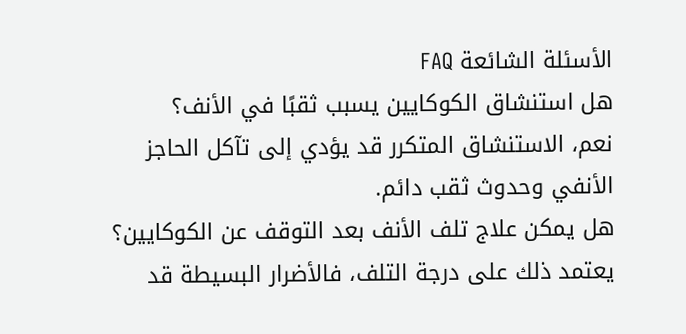الأسئلة الشائعة FAQ
هل استنشاق الكوكايين يسبب ثقبًا في الأنف؟
نعم، الاستنشاق المتكرر قد يؤدي إلى تآكل الحاجز الأنفي وحدوث ثقب دائم.
هل يمكن علاج تلف الأنف بعد التوقف عن الكوكايين؟
يعتمد ذلك على درجة التلف، فالأضرار البسيطة قد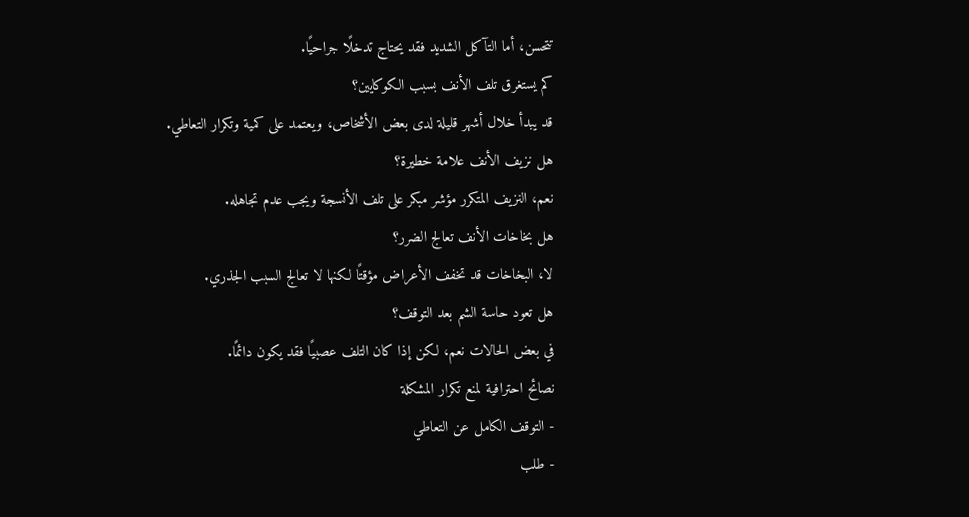تتحسن، أما التآكل الشديد فقد يحتاج تدخلًا جراحيًا.
كم يستغرق تلف الأنف بسبب الكوكايين؟
قد يبدأ خلال أشهر قليلة لدى بعض الأشخاص، ويعتمد على كمية وتكرار التعاطي.
هل نزيف الأنف علامة خطيرة؟
نعم، النزيف المتكرر مؤشر مبكر على تلف الأنسجة ويجب عدم تجاهله.
هل بخاخات الأنف تعالج الضرر؟
لا، البخاخات قد تخفف الأعراض مؤقتًا لكنها لا تعالج السبب الجذري.
هل تعود حاسة الشم بعد التوقف؟
في بعض الحالات نعم، لكن إذا كان التلف عصبيًا فقد يكون دائمًا.
نصائح احترافية لمنع تكرار المشكلة
- التوقف الكامل عن التعاطي
- طلب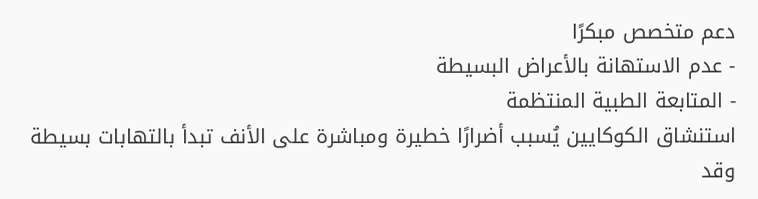دعم متخصص مبكرًا
- عدم الاستهانة بالأعراض البسيطة
- المتابعة الطبية المنتظمة
استنشاق الكوكايين يُسبب أضرارًا خطيرة ومباشرة على الأنف تبدأ بالتهابات بسيطة وقد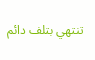تنتهي بتلف دائم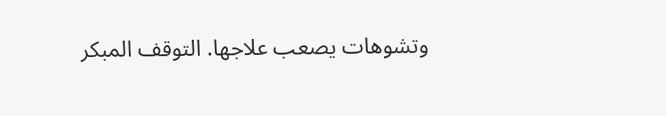وتشوهات يصعب علاجها. التوقف المبكر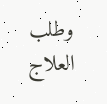وطلب العلاج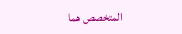المتخصص هما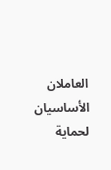العاملان الأساسيان لحماية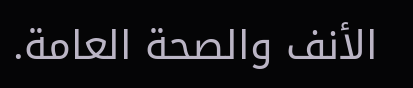الأنف والصحة العامة.